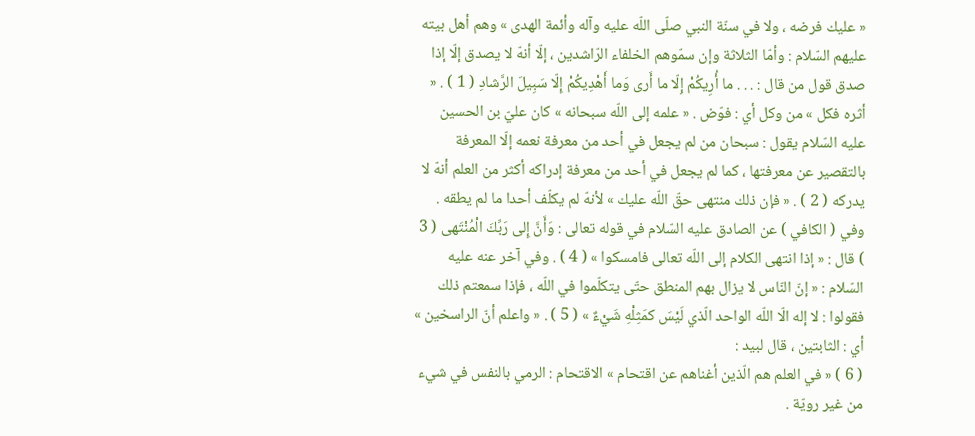« عليك فرضه ، ولا في سنّة النبي صلّى اللّه عليه وآله وأئمة الهدى » وهم أهل بيته عليهم السّلام : وأمّا الثلاثة وإن سمّوهم الخلفاء الرّاشدين ، إلّا أنهّ لا يصدق إلّا إذا صدق قول من قال : . . . ما أُرِيكُمْ إِلّا ما أَرى وَما أَهْدِيكُمْ إِلّا سَبِيلَ الرَّشادِ ( 1 ) . « أثره فكل » من وكل أي : فوّض . « علمه إلى اللّه سبحانه » كان عليّ بن الحسين عليه السّلام يقول : سبحان من لم يجعل في أحد من معرفة نعمه إلّا المعرفة بالتقصير عن معرفتها ، كما لم يجعل في أحد من معرفة إدراكه أكثر من العلم أنهّ لا يدركه ( 2 ) . « فإن ذلك منتهى حقّ اللّه عليك » لأنهّ لم يكلّف أحدا ما لم يطقه . وفي ( الكافي ) عن الصادق عليه السّلام في قوله تعالى : وَأَنَّ إِلى رَبِّكَ الْمُنْتَهى ( 3 ) قال : « إذا انتهى الكلام إلى اللّه تعالى فامسكوا » ( 4 ) . وفي آخر عنه عليه السّلام : « إنّ النّاس لا يزال بهم المنطق حتّى يتكلّموا في اللّه ، فإذا سمعتم ذلك فقولوا : لا إله الّا اللّه الواحد الّذي لَيْسَ كمَثِلْهِ شَيْءٌ » ( 5 ) . « واعلم أنّ الراسخين » أي : الثابتين ، قال لبيد :
( 6 ) « في العلم هم الّذين أغناهم عن اقتحام » الاقتحام : الرمي بالنفس في شيء من غير رويّة .